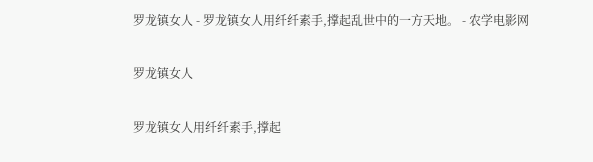罗龙镇女人 - 罗龙镇女人用纤纤素手,撑起乱世中的一方天地。 - 农学电影网

罗龙镇女人

罗龙镇女人用纤纤素手,撑起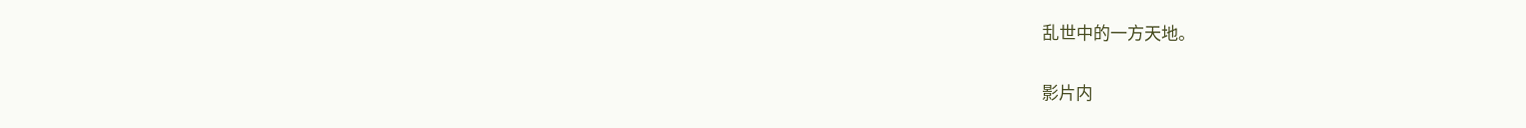乱世中的一方天地。

影片内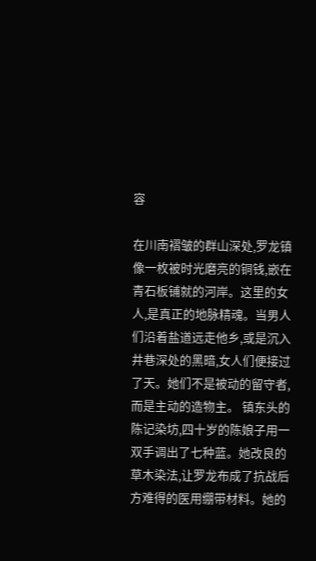容

在川南褶皱的群山深处,罗龙镇像一枚被时光磨亮的铜钱,嵌在青石板铺就的河岸。这里的女人,是真正的地脉精魂。当男人们沿着盐道远走他乡,或是沉入井巷深处的黑暗,女人们便接过了天。她们不是被动的留守者,而是主动的造物主。 镇东头的陈记染坊,四十岁的陈娘子用一双手调出了七种蓝。她改良的草木染法,让罗龙布成了抗战后方难得的医用绷带材料。她的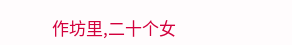作坊里,二十个女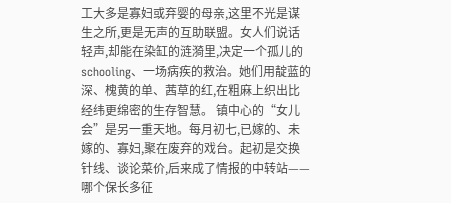工大多是寡妇或弃婴的母亲,这里不光是谋生之所,更是无声的互助联盟。女人们说话轻声,却能在染缸的涟漪里,决定一个孤儿的 schooling、一场病疾的救治。她们用靛蓝的深、槐黄的单、茜草的红,在粗麻上织出比经纬更绵密的生存智慧。 镇中心的“女儿会”是另一重天地。每月初七,已嫁的、未嫁的、寡妇,聚在废弃的戏台。起初是交换针线、谈论菜价,后来成了情报的中转站——哪个保长多征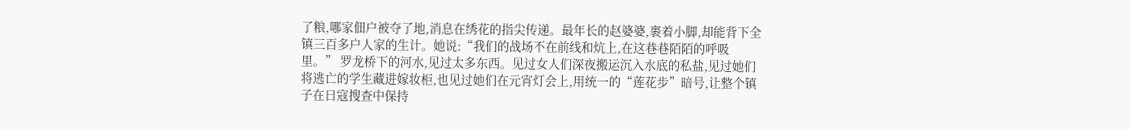了粮,哪家佃户被夺了地,消息在绣花的指尖传递。最年长的赵婆婆,裹着小脚,却能背下全镇三百多户人家的生计。她说:“我们的战场不在前线和炕上,在这巷巷陌陌的呼吸里。” 罗龙桥下的河水,见过太多东西。见过女人们深夜搬运沉入水底的私盐,见过她们将逃亡的学生藏进嫁妆柜,也见过她们在元宵灯会上,用统一的“莲花步”暗号,让整个镇子在日寇搜查中保持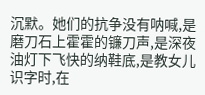沉默。她们的抗争没有呐喊,是磨刀石上霍霍的镰刀声,是深夜油灯下飞快的纳鞋底,是教女儿识字时,在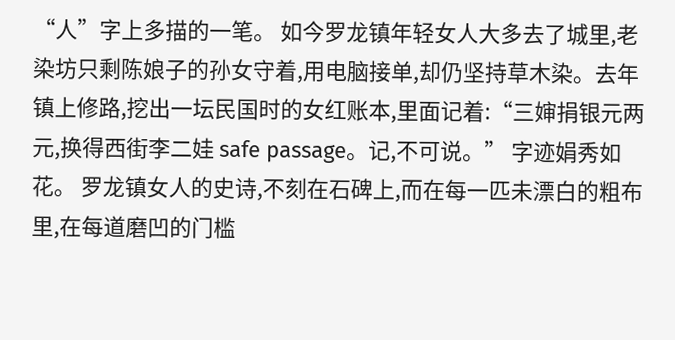“人”字上多描的一笔。 如今罗龙镇年轻女人大多去了城里,老染坊只剩陈娘子的孙女守着,用电脑接单,却仍坚持草木染。去年镇上修路,挖出一坛民国时的女红账本,里面记着:“三婶捐银元两元,换得西街李二娃 safe passage。记,不可说。” 字迹娟秀如花。 罗龙镇女人的史诗,不刻在石碑上,而在每一匹未漂白的粗布里,在每道磨凹的门槛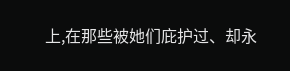上,在那些被她们庇护过、却永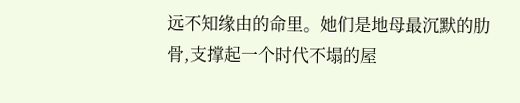远不知缘由的命里。她们是地母最沉默的肋骨,支撑起一个时代不塌的屋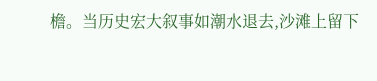檐。当历史宏大叙事如潮水退去,沙滩上留下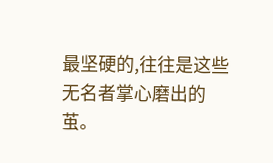最坚硬的,往往是这些无名者掌心磨出的茧。